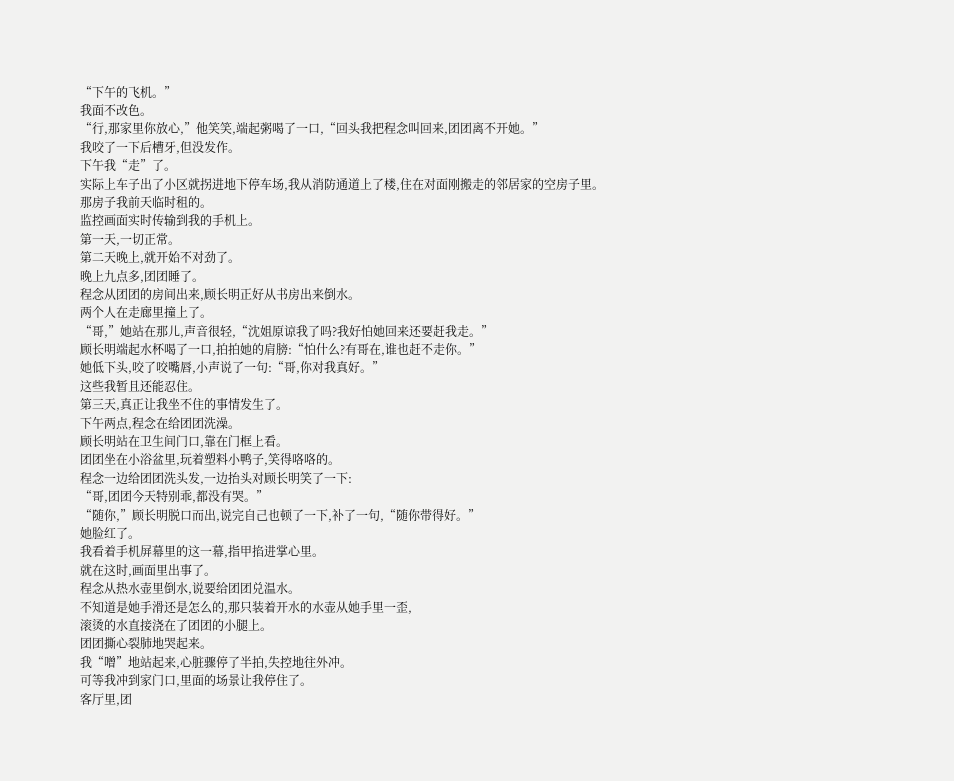“下午的飞机。”
我面不改色。
“行,那家里你放心,”他笑笑,端起粥喝了一口,“回头我把程念叫回来,团团离不开她。”
我咬了一下后槽牙,但没发作。
下午我“走”了。
实际上车子出了小区就拐进地下停车场,我从消防通道上了楼,住在对面刚搬走的邻居家的空房子里。
那房子我前天临时租的。
监控画面实时传输到我的手机上。
第一天,一切正常。
第二天晚上,就开始不对劲了。
晚上九点多,团团睡了。
程念从团团的房间出来,顾长明正好从书房出来倒水。
两个人在走廊里撞上了。
“哥,”她站在那儿,声音很轻,“沈姐原谅我了吗?我好怕她回来还要赶我走。”
顾长明端起水杯喝了一口,拍拍她的肩膀:“怕什么?有哥在,谁也赶不走你。”
她低下头,咬了咬嘴唇,小声说了一句:“哥,你对我真好。”
这些我暂且还能忍住。
第三天,真正让我坐不住的事情发生了。
下午两点,程念在给团团洗澡。
顾长明站在卫生间门口,靠在门框上看。
团团坐在小浴盆里,玩着塑料小鸭子,笑得咯咯的。
程念一边给团团洗头发,一边抬头对顾长明笑了一下:
“哥,团团今天特别乖,都没有哭。”
“随你,”顾长明脱口而出,说完自己也顿了一下,补了一句,“随你带得好。”
她脸红了。
我看着手机屏幕里的这一幕,指甲掐进掌心里。
就在这时,画面里出事了。
程念从热水壶里倒水,说要给团团兑温水。
不知道是她手滑还是怎么的,那只装着开水的水壶从她手里一歪,
滚烫的水直接浇在了团团的小腿上。
团团撕心裂肺地哭起来。
我“噌”地站起来,心脏骤停了半拍,失控地往外冲。
可等我冲到家门口,里面的场景让我停住了。
客厅里,团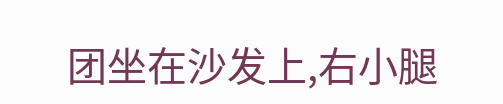团坐在沙发上,右小腿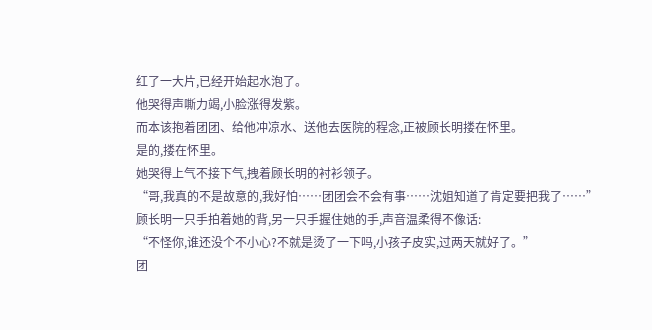红了一大片,已经开始起水泡了。
他哭得声嘶力竭,小脸涨得发紫。
而本该抱着团团、给他冲凉水、送他去医院的程念,正被顾长明搂在怀里。
是的,搂在怀里。
她哭得上气不接下气,拽着顾长明的衬衫领子。
“哥,我真的不是故意的,我好怕……团团会不会有事……沈姐知道了肯定要把我了……”
顾长明一只手拍着她的背,另一只手握住她的手,声音温柔得不像话:
“不怪你,谁还没个不小心?不就是烫了一下吗,小孩子皮实,过两天就好了。”
团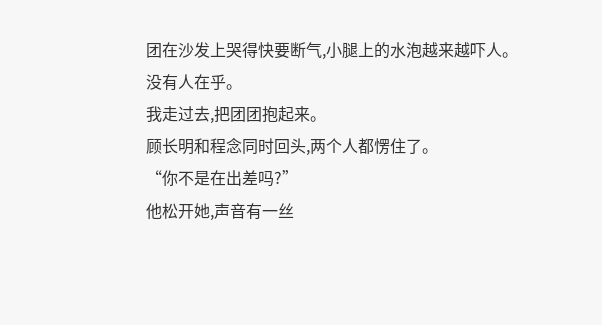团在沙发上哭得快要断气,小腿上的水泡越来越吓人。
没有人在乎。
我走过去,把团团抱起来。
顾长明和程念同时回头,两个人都愣住了。
“你不是在出差吗?”
他松开她,声音有一丝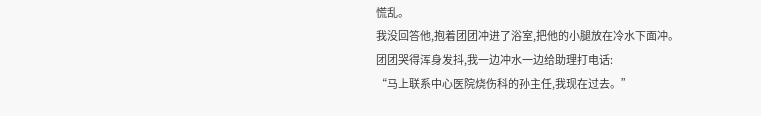慌乱。
我没回答他,抱着团团冲进了浴室,把他的小腿放在冷水下面冲。
团团哭得浑身发抖,我一边冲水一边给助理打电话:
“马上联系中心医院烧伤科的孙主任,我现在过去。”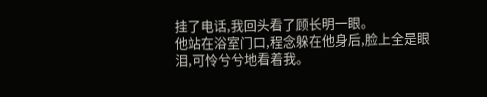挂了电话,我回头看了顾长明一眼。
他站在浴室门口,程念躲在他身后,脸上全是眼泪,可怜兮兮地看着我。